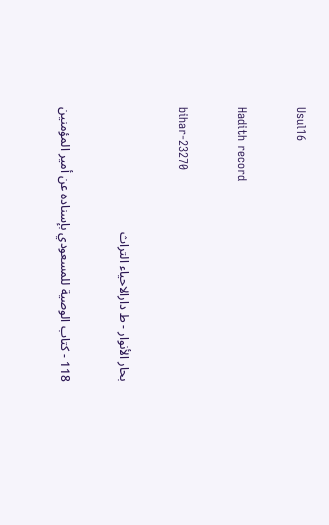Usul16

Hadith record

bihar-23270

بحار الأنوار - ط دارالاحياء التراث

118 - كتاب الوصية للمسعودي بإسناده عن أمير المؤمنين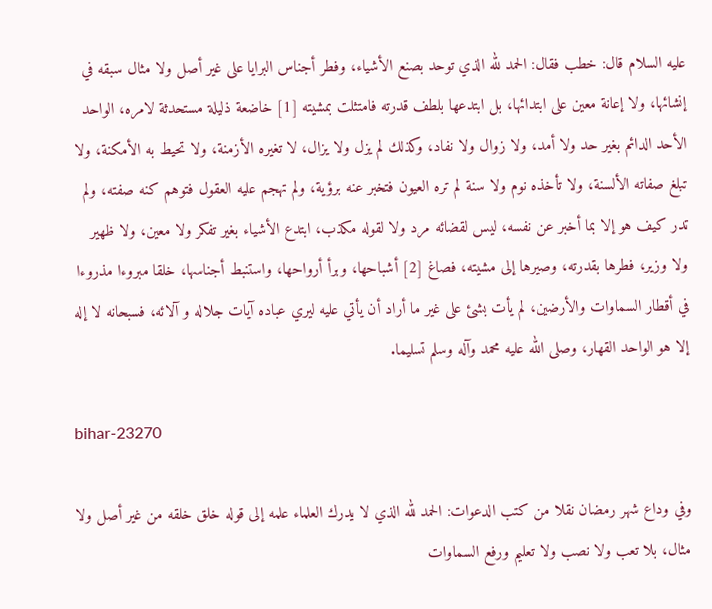عليه السلام قال: خطب فقال: الحمد لله الذي توحد بصنع الأشياء، وفطر أجناس البرايا على غير أصل ولا مثال سبقه في إنشائها، ولا إعانة معين على ابتدائها، بل ابتدعها بلطف قدرته فامتثلت بمشيته [1] خاضعة ذليلة مستحدثة لامره، الواحد الأحد الدائم بغير حد ولا أمد، ولا زوال ولا نفاد، وكذلك لم يزل ولا يزال، لا تغيره الأزمنة، ولا تحيط به الأمكنة، ولا تبلغ صفاته الألسنة، ولا تأخذه نوم ولا سنة لم تره العيون فتخبر عنه برؤية، ولم تهجم عليه العقول فتوهم كنه صفته، ولم تدر كيف هو إلا بما أخبر عن نفسه، ليس لقضائه مرد ولا لقوله مكذب، ابتدع الأشياء بغير تفكر ولا معين، ولا ظهير ولا وزير، فطرها بقدرته، وصيرها إلى مشيته، فصاغ [2] أشباحها، وبرأ أرواحها، واستنبط أجناسها، خلقا مبروءا مذروءا في أقطار السماوات والأرضين، لم يأت بشئ على غير ما أراد أن يأتي عليه ليري عباده آيات جلاله و آلائه، فسبحانه لا إله إلا هو الواحد القهار، وصلى الله عليه محمد وآله وسلم تسليما.

bihar-23270

وفي وداع شهر رمضان نقلا من كتب الدعوات: الحمد لله الذي لا يدرك العلماء علمه إلى قوله خلق خلقه من غير أصل ولا مثال، بلا تعب ولا نصب ولا تعليم ورفع السماوات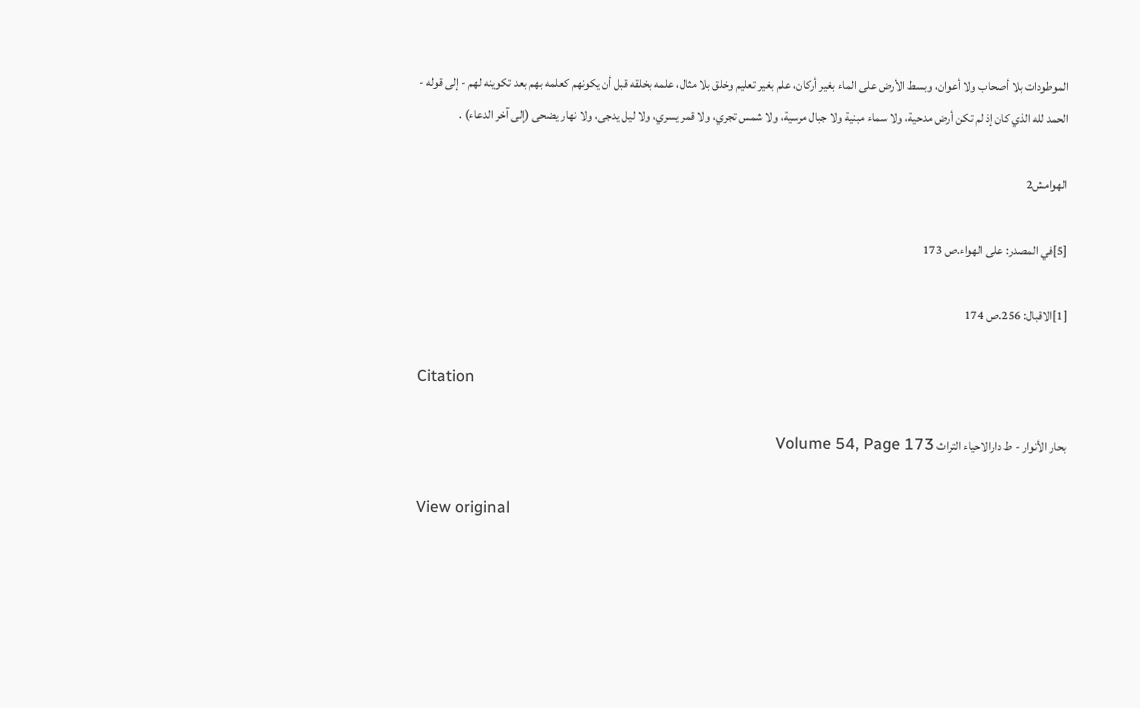الموطودات بلا أصحاب ولا أعوان، وبسط الأرض على الماء بغير أركان، علم بغير تعليم وخلق بلا مثال، علمه بخلقه قبل أن يكونهم كعلمه بهم بعد تكوينه لهم - إلى قوله - الحمد لله الذي كان إذ لم تكن أرض مدحية، ولا سماء مبنية ولا جبال مرسية، ولا شمس تجري، ولا قمر يسري، ولا ليل يدجى، ولا نهار يضحى (إلى آخر الدعاء) .

الهوامش2

[5]في المصدر: على الهواء.ص 173

[1]الاقبال: 256.ص 174

Citation

بحار الأنوار - ط دارالاحياء التراث Volume 54, Page 173

View original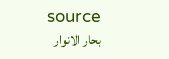source
بحار الانوار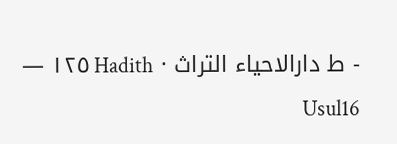- ط دارالاحیاء التراث · Hadith ١٢٥ — Usul16